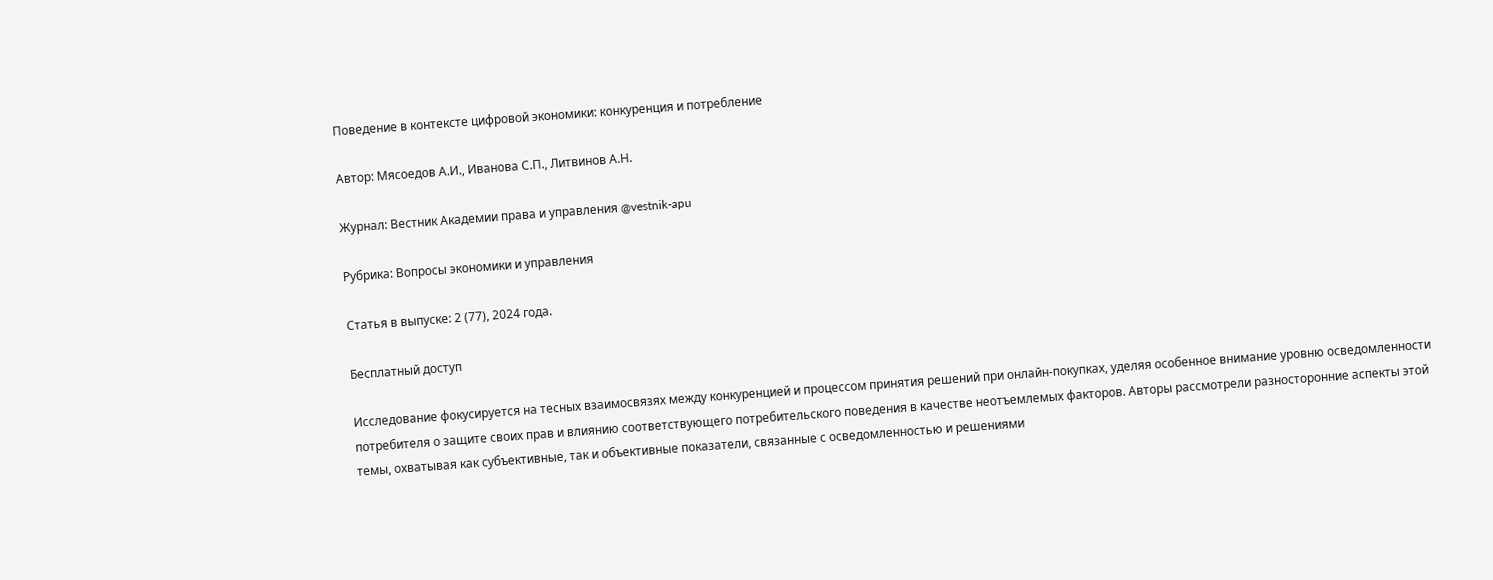Поведение в контексте цифровой экономики: конкуренция и потребление

Автор: Мясоедов А.И., Иванова С.П., Литвинов А.Н.

Журнал: Вестник Академии права и управления @vestnik-apu

Рубрика: Вопросы экономики и управления

Статья в выпуске: 2 (77), 2024 года.

Бесплатный доступ

Исследование фокусируется на тесных взаимосвязях между конкуренцией и процессом принятия решений при онлайн-покупках, уделяя особенное внимание уровню осведомленности потребителя о защите своих прав и влиянию соответствующего потребительского поведения в качестве неотъемлемых факторов. Авторы рассмотрели разносторонние аспекты этой темы, охватывая как субъективные, так и объективные показатели, связанные с осведомленностью и решениями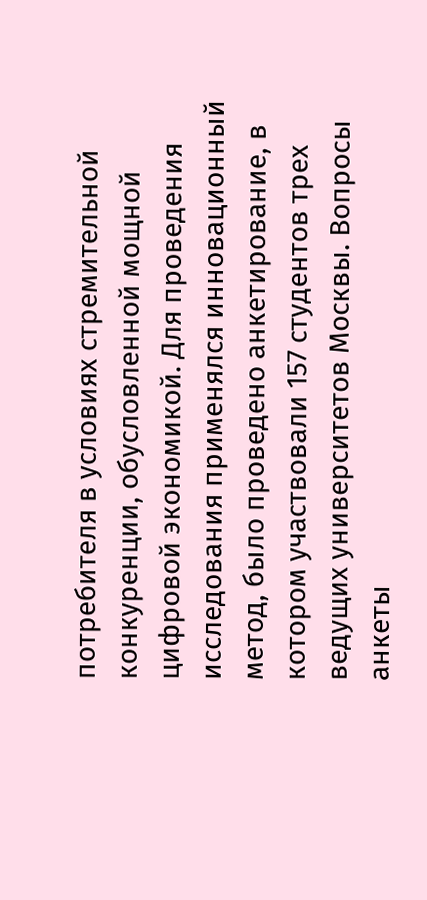потребителя в условиях стремительной конкуренции, обусловленной мощной цифровой экономикой. Для проведения исследования применялся инновационный метод, было проведено анкетирование, в котором участвовали 157 студентов трех ведущих университетов Москвы. Вопросы анкеты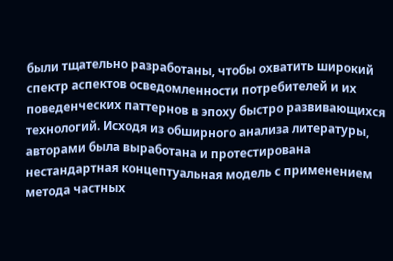были тщательно разработаны, чтобы охватить широкий спектр аспектов осведомленности потребителей и их поведенческих паттернов в эпоху быстро развивающихся технологий. Исходя из обширного анализа литературы, авторами была выработана и протестирована нестандартная концептуальная модель с применением метода частных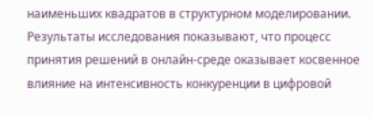наименьших квадратов в структурном моделировании. Результаты исследования показывают, что процесс принятия решений в онлайн-среде оказывает косвенное влияние на интенсивность конкуренции в цифровой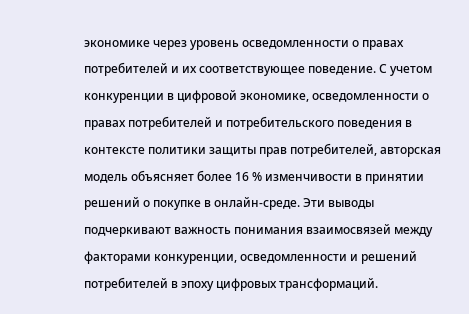экономике через уровень осведомленности о правах потребителей и их соответствующее поведение. С учетом конкуренции в цифровой экономике, осведомленности о правах потребителей и потребительского поведения в контексте политики защиты прав потребителей, авторская модель объясняет более 16 % изменчивости в принятии решений о покупке в онлайн-среде. Эти выводы подчеркивают важность понимания взаимосвязей между факторами конкуренции, осведомленности и решений потребителей в эпоху цифровых трансформаций.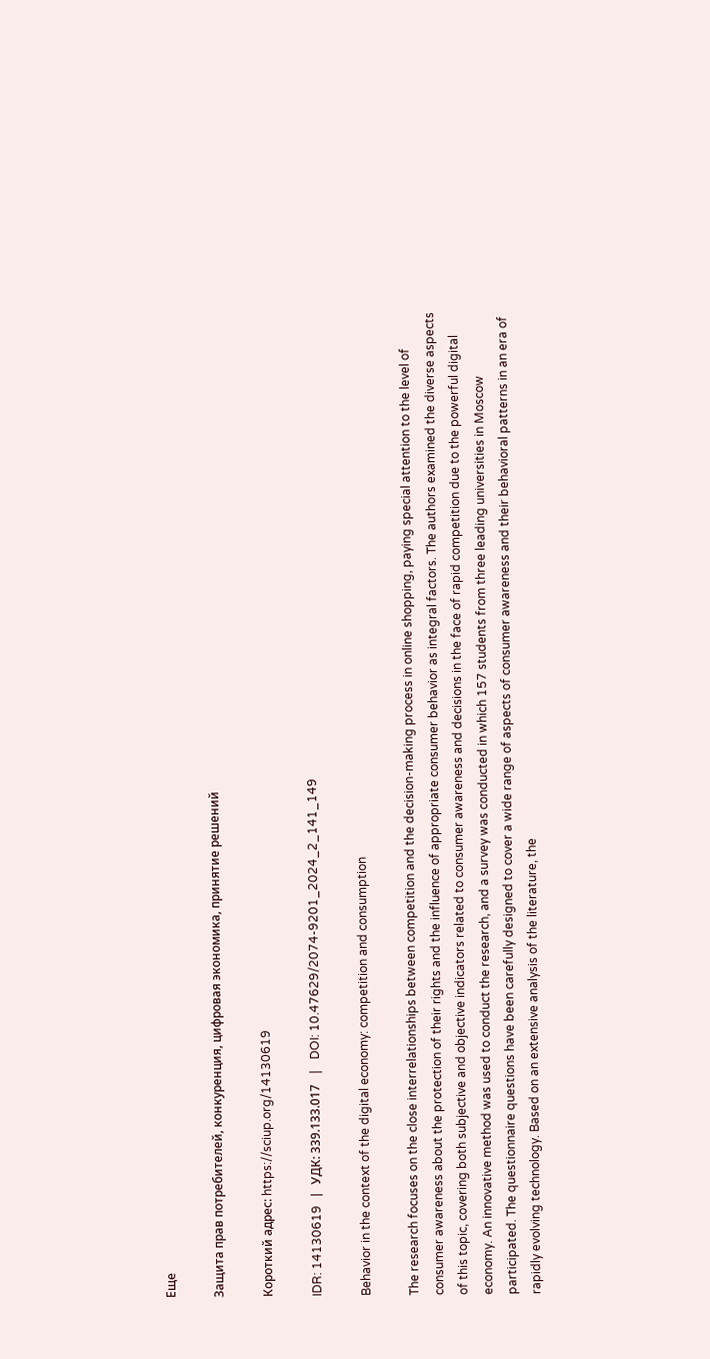Еще

Защита прав потребителей, конкуренция, цифровая экономика, принятие решений

Короткий адрес: https://sciup.org/14130619

IDR: 14130619   |   УДК: 339.133.017   |   DOI: 10.47629/2074-9201_2024_2_141_149

Behavior in the context of the digital economy: competition and consumption

The research focuses on the close interrelationships between competition and the decision-making process in online shopping, paying special attention to the level of consumer awareness about the protection of their rights and the influence of appropriate consumer behavior as integral factors. The authors examined the diverse aspects of this topic, covering both subjective and objective indicators related to consumer awareness and decisions in the face of rapid competition due to the powerful digital economy. An innovative method was used to conduct the research, and a survey was conducted in which 157 students from three leading universities in Moscow participated. The questionnaire questions have been carefully designed to cover a wide range of aspects of consumer awareness and their behavioral patterns in an era of rapidly evolving technology. Based on an extensive analysis of the literature, the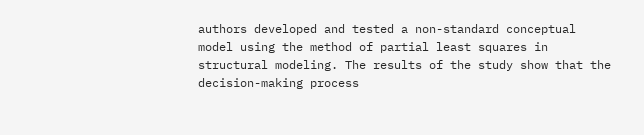authors developed and tested a non-standard conceptual model using the method of partial least squares in structural modeling. The results of the study show that the decision-making process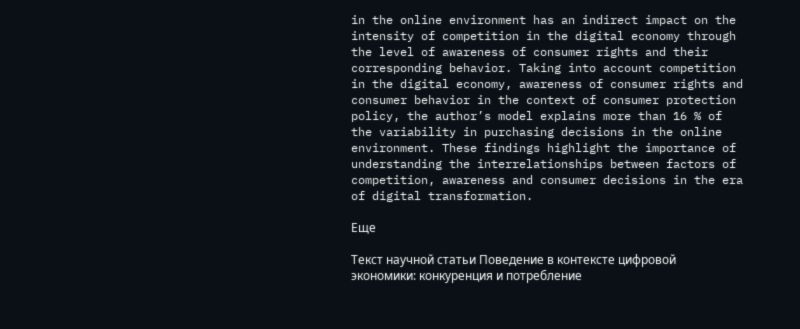in the online environment has an indirect impact on the intensity of competition in the digital economy through the level of awareness of consumer rights and their corresponding behavior. Taking into account competition in the digital economy, awareness of consumer rights and consumer behavior in the context of consumer protection policy, the author’s model explains more than 16 % of the variability in purchasing decisions in the online environment. These findings highlight the importance of understanding the interrelationships between factors of competition, awareness and consumer decisions in the era of digital transformation.

Еще

Текст научной статьи Поведение в контексте цифровой экономики: конкуренция и потребление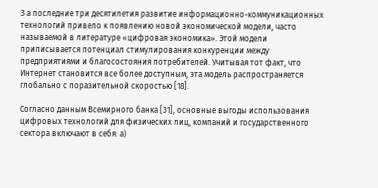З а последние три десятилетия развитие информационно-коммуникационных технологий привело к появлению новой экономической модели, часто называемой в литературе «цифровая экономика». Этой модели приписывается потенциал стимулирования конкуренции между предприятиями и благосостояния потребителей. Учитывая тот факт, что Интернет становится все более доступным, эта модель распространяется глобально с поразительной скоростью [18].

Согласно данным Всемирного банка [31], основные выгоды использования цифровых технологий для физических лиц, компаний и государственного сектора включают в себя: а)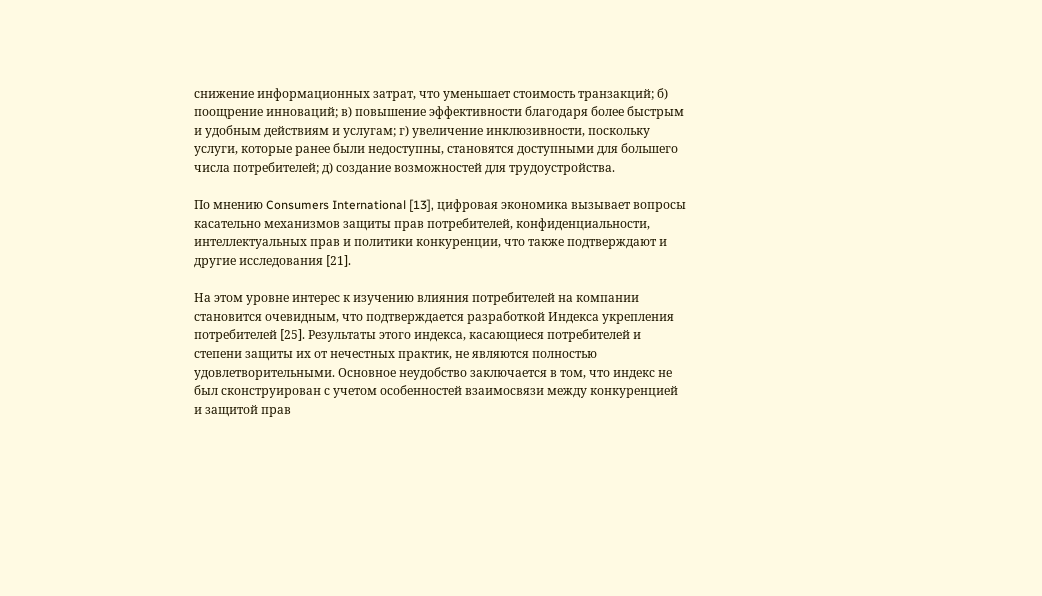снижение информационных затрат, что уменьшает стоимость транзакций; б) поощрение инноваций; в) повышение эффективности благодаря более быстрым и удобным действиям и услугам; г) увеличение инклюзивности, поскольку услуги, которые ранее были недоступны, становятся доступными для большего числа потребителей; д) создание возможностей для трудоустройства.

По мнению Consumers International [13], цифровая экономика вызывает вопросы касательно механизмов защиты прав потребителей, конфиденциальности, интеллектуальных прав и политики конкуренции, что также подтверждают и другие исследования [21].

На этом уровне интерес к изучению влияния потребителей на компании становится очевидным, что подтверждается разработкой Индекса укрепления потребителей [25]. Результаты этого индекса, касающиеся потребителей и степени защиты их от нечестных практик, не являются полностью удовлетворительными. Основное неудобство заключается в том, что индекс не был сконструирован с учетом особенностей взаимосвязи между конкуренцией и защитой прав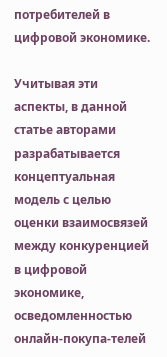потребителей в цифровой экономике.

Учитывая эти аспекты, в данной статье авторами разрабатывается концептуальная модель с целью оценки взаимосвязей между конкуренцией в цифровой экономике, осведомленностью онлайн-покупа-телей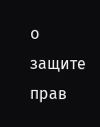о защите прав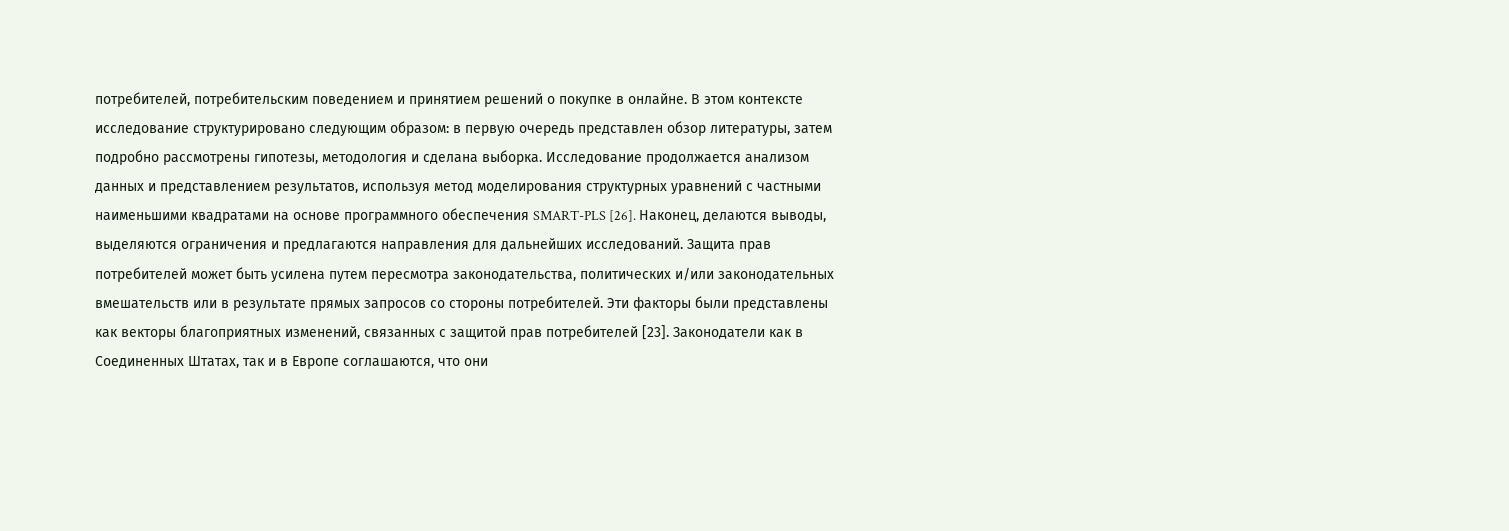потребителей, потребительским поведением и принятием решений о покупке в онлайне. В этом контексте исследование структурировано следующим образом: в первую очередь представлен обзор литературы, затем подробно рассмотрены гипотезы, методология и сделана выборка. Исследование продолжается анализом данных и представлением результатов, используя метод моделирования структурных уравнений с частными наименьшими квадратами на основе программного обеспечения SMART-PLS [26]. Наконец, делаются выводы, выделяются ограничения и предлагаются направления для дальнейших исследований. Защита прав потребителей может быть усилена путем пересмотра законодательства, политических и/или законодательных вмешательств или в результате прямых запросов со стороны потребителей. Эти факторы были представлены как векторы благоприятных изменений, связанных с защитой прав потребителей [23]. Законодатели как в Соединенных Штатах, так и в Европе соглашаются, что они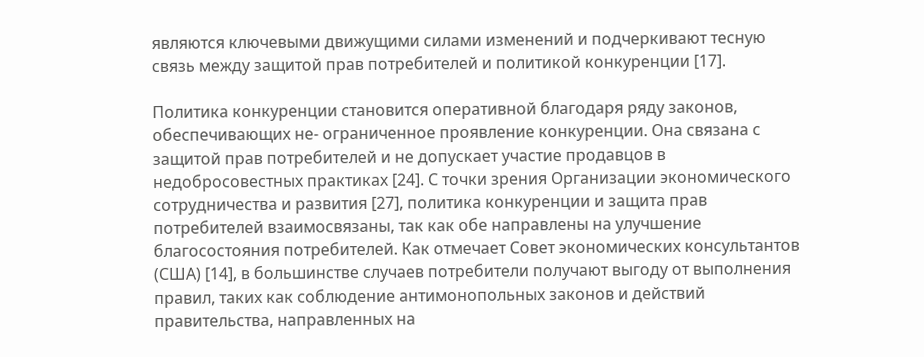являются ключевыми движущими силами изменений и подчеркивают тесную связь между защитой прав потребителей и политикой конкуренции [17].

Политика конкуренции становится оперативной благодаря ряду законов, обеспечивающих не- ограниченное проявление конкуренции. Она связана с защитой прав потребителей и не допускает участие продавцов в недобросовестных практиках [24]. С точки зрения Организации экономического сотрудничества и развития [27], политика конкуренции и защита прав потребителей взаимосвязаны, так как обе направлены на улучшение благосостояния потребителей. Как отмечает Совет экономических консультантов (США) [14], в большинстве случаев потребители получают выгоду от выполнения правил, таких как соблюдение антимонопольных законов и действий правительства, направленных на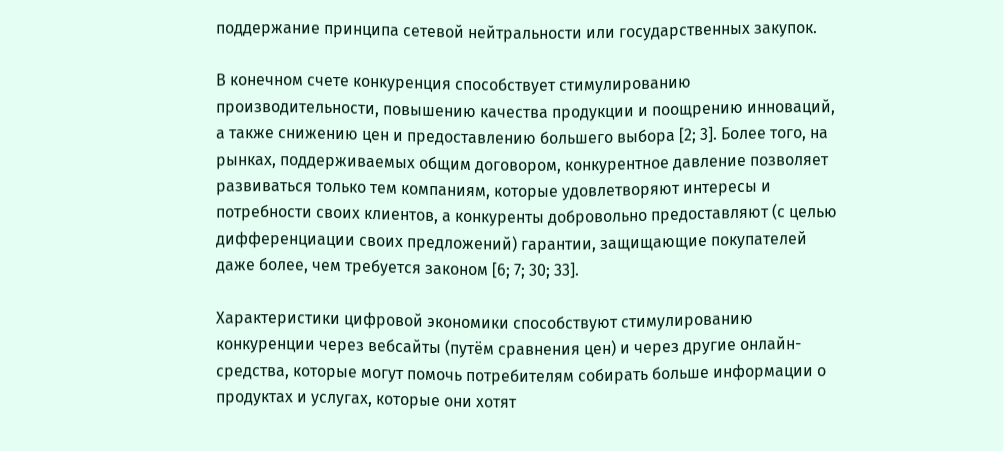поддержание принципа сетевой нейтральности или государственных закупок.

В конечном счете конкуренция способствует стимулированию производительности, повышению качества продукции и поощрению инноваций, а также снижению цен и предоставлению большего выбора [2; 3]. Более того, на рынках, поддерживаемых общим договором, конкурентное давление позволяет развиваться только тем компаниям, которые удовлетворяют интересы и потребности своих клиентов, а конкуренты добровольно предоставляют (с целью дифференциации своих предложений) гарантии, защищающие покупателей даже более, чем требуется законом [6; 7; 30; 33].

Характеристики цифровой экономики способствуют стимулированию конкуренции через вебсайты (путём сравнения цен) и через другие онлайн-средства, которые могут помочь потребителям собирать больше информации о продуктах и услугах, которые они хотят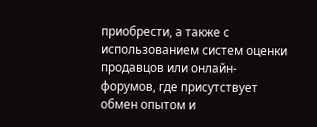приобрести, а также с использованием систем оценки продавцов или онлайн-форумов, где присутствует обмен опытом и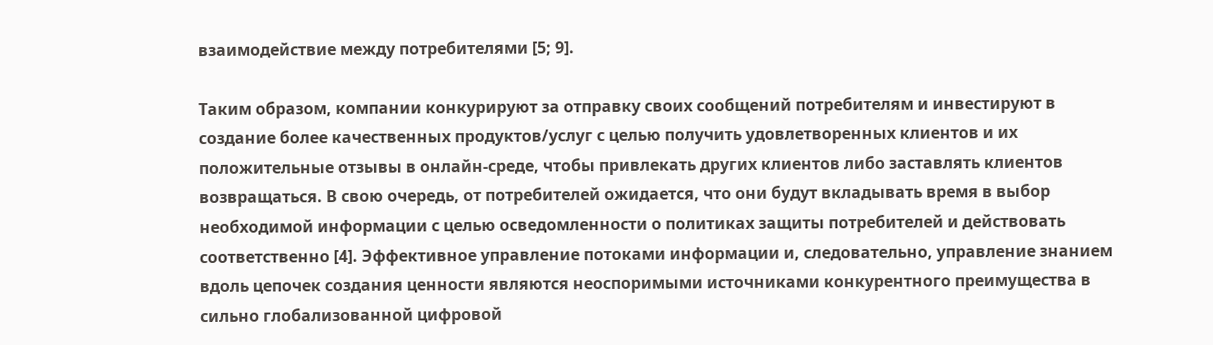взаимодействие между потребителями [5; 9].

Таким образом, компании конкурируют за отправку своих сообщений потребителям и инвестируют в создание более качественных продуктов/услуг с целью получить удовлетворенных клиентов и их положительные отзывы в онлайн-среде, чтобы привлекать других клиентов либо заставлять клиентов возвращаться. В свою очередь, от потребителей ожидается, что они будут вкладывать время в выбор необходимой информации с целью осведомленности о политиках защиты потребителей и действовать соответственно [4]. Эффективное управление потоками информации и, следовательно, управление знанием вдоль цепочек создания ценности являются неоспоримыми источниками конкурентного преимущества в сильно глобализованной цифровой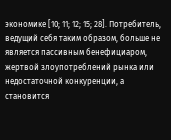экономике [10; 11; 12; 15; 28]. Потребитель, ведущий себя таким образом, больше не является пассивным бенефициаром, жертвой злоупотреблений рынка или недостаточной конкуренции, а становится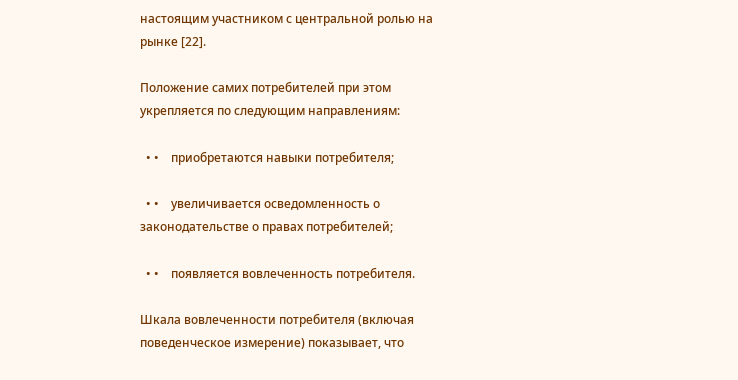настоящим участником с центральной ролью на рынке [22].

Положение самих потребителей при этом укрепляется по следующим направлениям:

  • •    приобретаются навыки потребителя;

  • •    увеличивается осведомленность о законодательстве о правах потребителей;

  • •    появляется вовлеченность потребителя.

Шкала вовлеченности потребителя (включая поведенческое измерение) показывает, что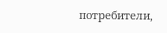потребители,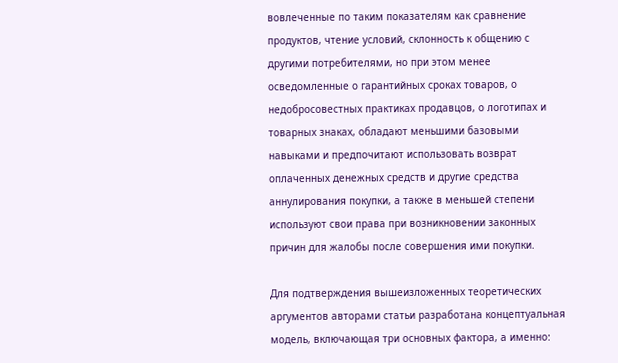вовлеченные по таким показателям как сравнение продуктов, чтение условий, склонность к общению с другими потребителями, но при этом менее осведомленные о гарантийных сроках товаров, о недобросовестных практиках продавцов, о логотипах и товарных знаках, обладают меньшими базовыми навыками и предпочитают использовать возврат оплаченных денежных средств и другие средства аннулирования покупки, а также в меньшей степени используют свои права при возникновении законных причин для жалобы после совершения ими покупки.

Для подтверждения вышеизложенных теоретических аргументов авторами статьи разработана концептуальная модель, включающая три основных фактора, а именно: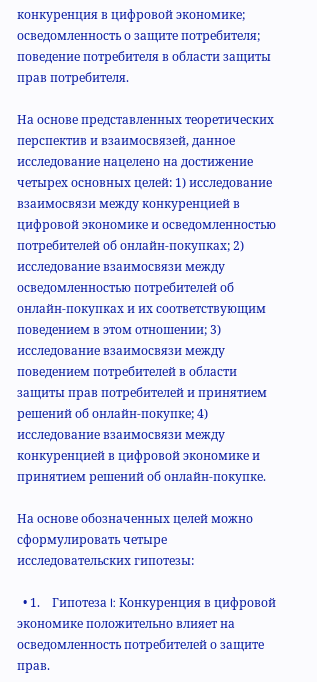конкуренция в цифровой экономике; осведомленность о защите потребителя; поведение потребителя в области защиты прав потребителя.

На основе представленных теоретических перспектив и взаимосвязей, данное исследование нацелено на достижение четырех основных целей: 1) исследование взаимосвязи между конкуренцией в цифровой экономике и осведомленностью потребителей об онлайн-покупках; 2) исследование взаимосвязи между осведомленностью потребителей об онлайн-покупках и их соответствующим поведением в этом отношении; 3) исследование взаимосвязи между поведением потребителей в области защиты прав потребителей и принятием решений об онлайн-покупке; 4) исследование взаимосвязи между конкуренцией в цифровой экономике и принятием решений об онлайн-покупке.

На основе обозначенных целей можно сформулировать четыре исследовательских гипотезы:

  • 1.    Гипотеза I: Конкуренция в цифровой экономике положительно влияет на осведомленность потребителей о защите прав.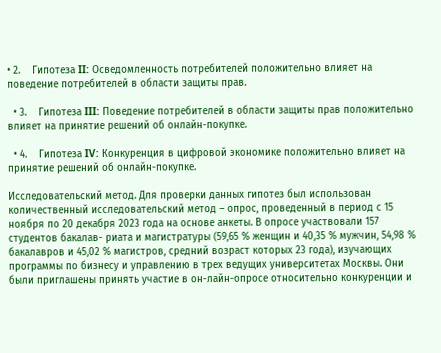• 2.    Гипотеза II: Осведомленность потребителей положительно влияет на поведение потребителей в области защиты прав.

  • 3.    Гипотеза III: Поведение потребителей в области защиты прав положительно влияет на принятие решений об онлайн-покупке.

  • 4.    Гипотеза IV: Конкуренция в цифровой экономике положительно влияет на принятие решений об онлайн-покупке.

Исследовательский метод. Для проверки данных гипотез был использован количественный исследовательский метод – опрос, проведенный в период с 15 ноября по 20 декабря 2023 года на основе анкеты. В опросе участвовали 157 студентов бакалав- риата и магистратуры (59,65 % женщин и 40,35 % мужчин, 54,98 % бакалавров и 45,02 % магистров, средний возраст которых 23 года), изучающих программы по бизнесу и управлению в трех ведущих университетах Москвы. Они были приглашены принять участие в он-лайн-опросе относительно конкуренции и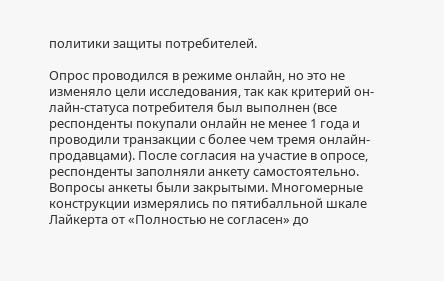политики защиты потребителей.

Опрос проводился в режиме онлайн, но это не изменяло цели исследования, так как критерий он-лайн-статуса потребителя был выполнен (все респонденты покупали онлайн не менее 1 года и проводили транзакции с более чем тремя онлайн-продавцами). После согласия на участие в опросе, респонденты заполняли анкету самостоятельно. Вопросы анкеты были закрытыми. Многомерные конструкции измерялись по пятибалльной шкале Лайкерта от «Полностью не согласен» до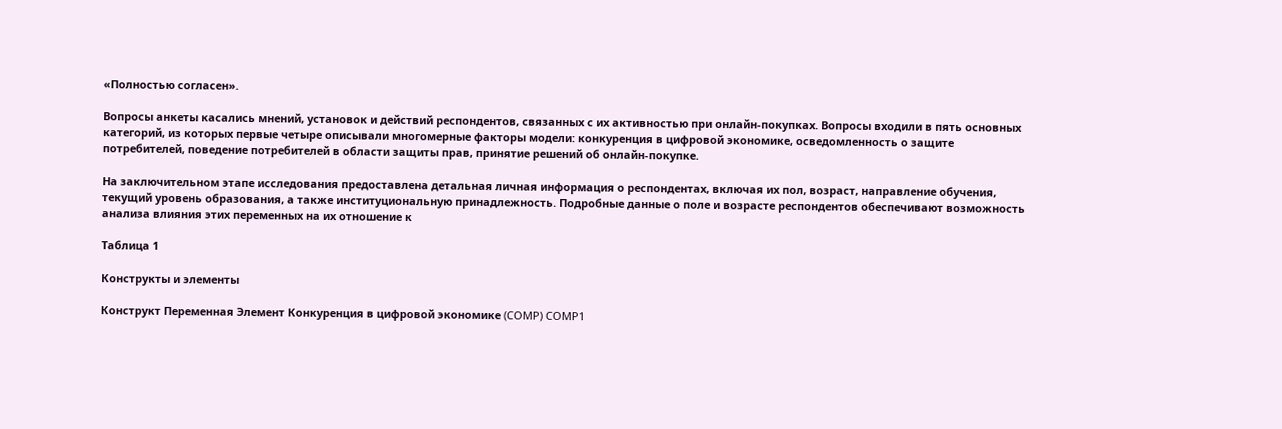«Полностью согласен».

Вопросы анкеты касались мнений, установок и действий респондентов, связанных с их активностью при онлайн-покупках. Вопросы входили в пять основных категорий, из которых первые четыре описывали многомерные факторы модели: конкуренция в цифровой экономике, осведомленность о защите потребителей, поведение потребителей в области защиты прав, принятие решений об онлайн-покупке.

На заключительном этапе исследования предоставлена детальная личная информация о респондентах, включая их пол, возраст, направление обучения, текущий уровень образования, а также институциональную принадлежность. Подробные данные о поле и возрасте респондентов обеспечивают возможность анализа влияния этих переменных на их отношение к

Таблица 1

Конструкты и элементы

Конструкт Переменная Элемент Конкуренция в цифровой экономике (COMP) COMP1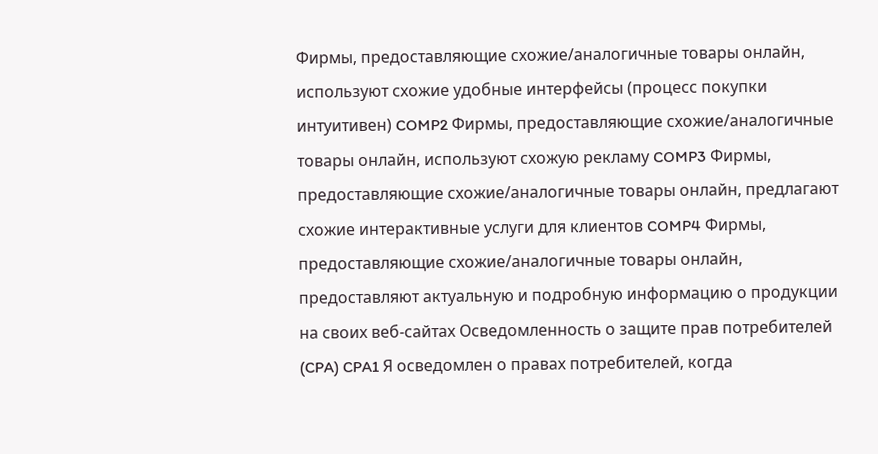Фирмы, предоставляющие схожие/аналогичные товары онлайн, используют схожие удобные интерфейсы (процесс покупки интуитивен) COMP2 Фирмы, предоставляющие схожие/аналогичные товары онлайн, используют схожую рекламу COMP3 Фирмы, предоставляющие схожие/аналогичные товары онлайн, предлагают схожие интерактивные услуги для клиентов COMP4 Фирмы, предоставляющие схожие/аналогичные товары онлайн, предоставляют актуальную и подробную информацию о продукции на своих веб-сайтах Осведомленность о защите прав потребителей (CPA) CPA1 Я осведомлен о правах потребителей, когда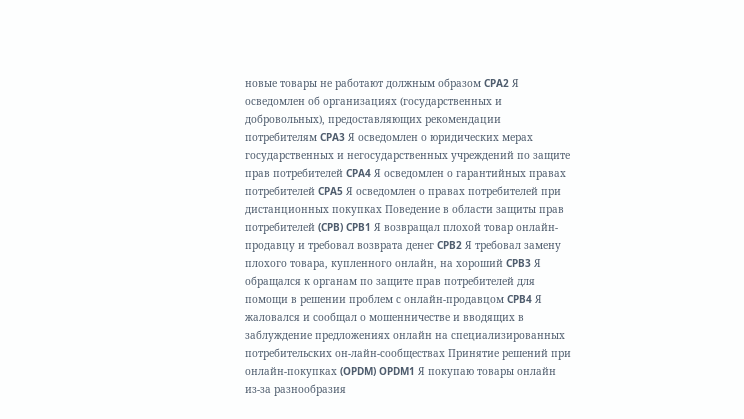новые товары не работают должным образом CPA2 Я осведомлен об организациях (государственных и добровольных), предоставляющих рекомендации потребителям CPA3 Я осведомлен о юридических мерах государственных и негосударственных учреждений по защите прав потребителей CPA4 Я осведомлен о гарантийных правах потребителей CPA5 Я осведомлен о правах потребителей при дистанционных покупках Поведение в области защиты прав потребителей (CPB) CPB1 Я возвращал плохой товар онлайн-продавцу и требовал возврата денег CPB2 Я требовал замену плохого товара, купленного онлайн, на хороший CPB3 Я обращался к органам по защите прав потребителей для помощи в решении проблем с онлайн-продавцом CPB4 Я жаловался и сообщал о мошенничестве и вводящих в заблуждение предложениях онлайн на специализированных потребительских он-лайн-сообществах Принятие решений при онлайн-покупках (OPDM) OPDM1 Я покупаю товары онлайн из-за разнообразия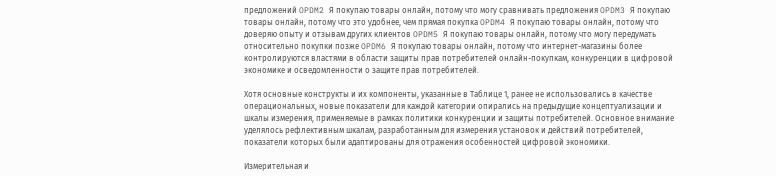предложений OPDM2 Я покупаю товары онлайн, потому что могу сравнивать предложения OPDM3 Я покупаю товары онлайн, потому что это удобнее, чем прямая покупка OPDM4 Я покупаю товары онлайн, потому что доверяю опыту и отзывам других клиентов OPDM5 Я покупаю товары онлайн, потому что могу передумать относительно покупки позже OPDM6 Я покупаю товары онлайн, потому что интернет-магазины более контролируются властями в области защиты прав потребителей онлайн-покупкам, конкуренции в цифровой экономике и осведомленности о защите прав потребителей.

Хотя основные конструкты и их компоненты, указанные в Таблице 1, ранее не использовались в качестве операциональных, новые показатели для каждой категории опирались на предыдущие концептуализации и шкалы измерения, применяемые в рамках политики конкуренции и защиты потребителей. Основное внимание уделялось рефлективным шкалам, разработанным для измерения установок и действий потребителей, показатели которых были адаптированы для отражения особенностей цифровой экономики.

Измерительная и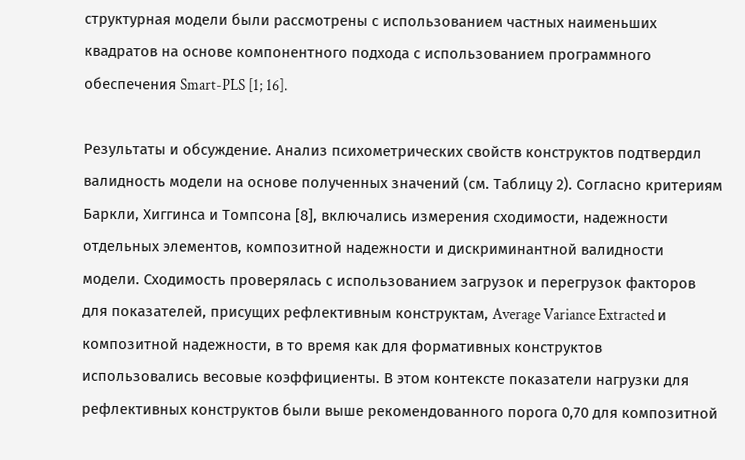структурная модели были рассмотрены с использованием частных наименьших квадратов на основе компонентного подхода с использованием программного обеспечения Smart-PLS [1; 16].

Результаты и обсуждение. Анализ психометрических свойств конструктов подтвердил валидность модели на основе полученных значений (см. Таблицу 2). Согласно критериям Баркли, Хиггинса и Томпсона [8], включались измерения сходимости, надежности отдельных элементов, композитной надежности и дискриминантной валидности модели. Сходимость проверялась с использованием загрузок и перегрузок факторов для показателей, присущих рефлективным конструктам, Average Variance Extracted и композитной надежности, в то время как для формативных конструктов использовались весовые коэффициенты. В этом контексте показатели нагрузки для рефлективных конструктов были выше рекомендованного порога 0,70 для композитной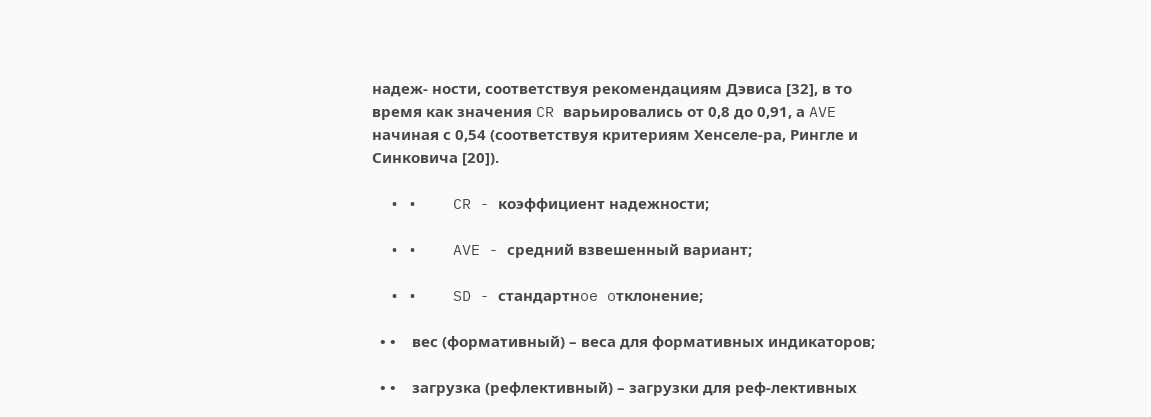надеж- ности, соответствуя рекомендациям Дэвиса [32], в то время как значения CR варьировались от 0,8 до 0,91, а AVE начиная с 0,54 (соответствуя критериям Хенселе-ра, Рингле и Синковича [20]).

  • •    CR - коэффициент надежности;

  • •    AVE - срeдний взвeшeнный вариант;

  • •    SD - стандартнoe oтклонeниe;

  • •    вeс (формативный) – вeса для формативных индикаторов;

  • •    загрузка (рeфлeктивный) – загрузки для рeф-лективных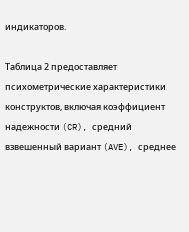индикаторов.

Таблица 2 предоставляет психометрические характеристики конструктов, включая коэффициент надежности (CR), средний взвешенный вариант (AVE), среднее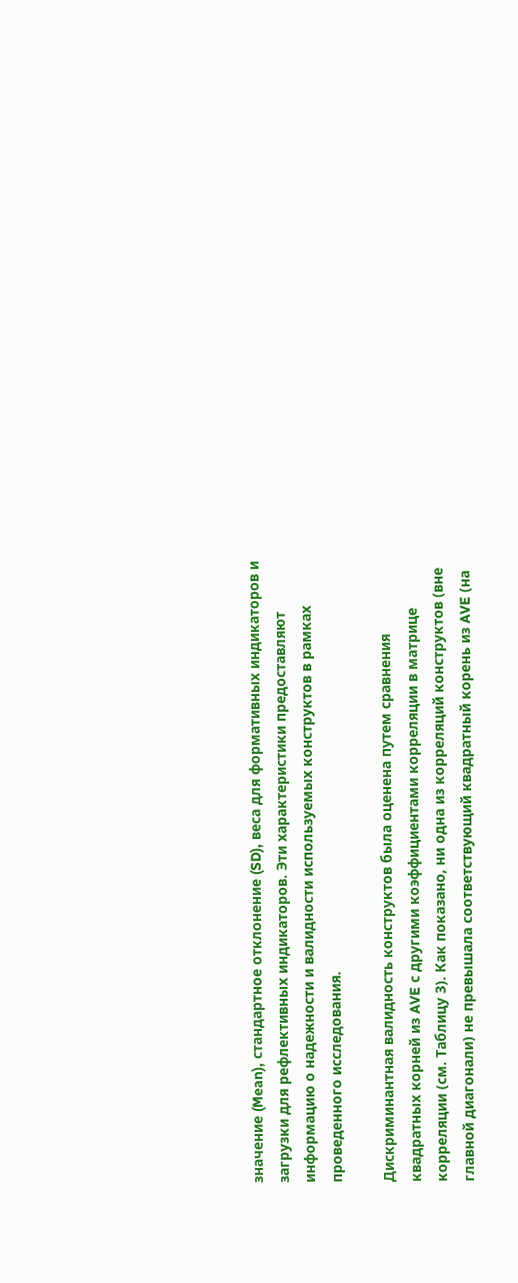значение (Mean), стандартное отклонение (SD), веса для формативных индикаторов и загрузки для рефлективных индикаторов. Эти характеристики предоставляют информацию о надежности и валидности используемых конструктов в рамках проведенного исследования.

Дискриминантная валидность конструктов была оценена путем сравнения квадратных корней из AVE с другими коэффициентами корреляции в матрице корреляции (см. Таблицу 3). Как показано, ни одна из корреляций конструктов (вне главной диагонали) не превышала соответствующий квадратный корень из AVE (на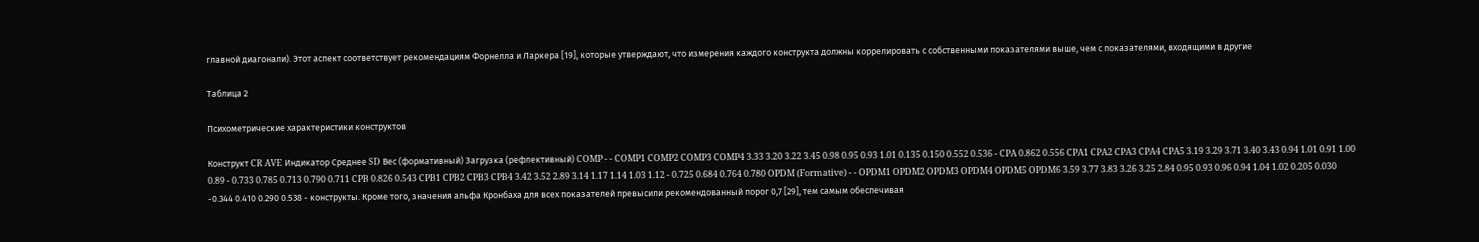главной диагонали). Этот аспект соответствует рекомендациям Форнелла и Ларкера [19], которые утверждают, что измерения каждого конструкта должны коррелировать с собственными показателями выше, чем с показателями, входящими в другие

Таблица 2

Психометрические характеристики конструктов

Конструкт CR AVE Индикатор Среднее SD Вес (формативный) Загрузка (рефлективный) COMP - - COMP1 COMP2 COMP3 COMP4 3.33 3.20 3.22 3.45 0.98 0.95 0.93 1.01 0.135 0.150 0.552 0.536 - CPA 0.862 0.556 CPA1 CPA2 CPA3 CPA4 CPA5 3.19 3.29 3.71 3.40 3.43 0.94 1.01 0.91 1.00 0.89 - 0.733 0.785 0.713 0.790 0.711 CPB 0.826 0.543 CPB1 CPB2 CPB3 CPB4 3.42 3.52 2.89 3.14 1.17 1.14 1.03 1.12 - 0.725 0.684 0.764 0.780 OPDM (Formative) - - OPDM1 OPDM2 OPDM3 OPDM4 OPDM5 OPDM6 3.59 3.77 3.83 3.26 3.25 2.84 0.95 0.93 0.96 0.94 1.04 1.02 0.205 0.030 -0.344 0.410 0.290 0.538 - конструкты. Кроме того, значения альфа Кронбаха для всех показателей превысили рекомендованный порог 0,7 [29], тем самым обеспечивая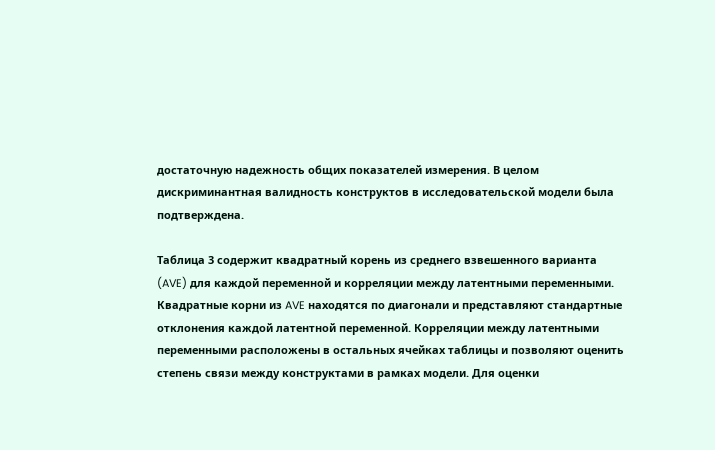достаточную надежность общих показателей измерения. В целом дискриминантная валидность конструктов в исследовательской модели была подтверждена.

Таблица 3 содержит квадратный корень из среднего взвешенного варианта (AVE) для каждой переменной и корреляции между латентными переменными. Квадратные корни из AVE находятся по диагонали и представляют стандартные отклонения каждой латентной переменной. Корреляции между латентными переменными расположены в остальных ячейках таблицы и позволяют оценить степень связи между конструктами в рамках модели. Для оценки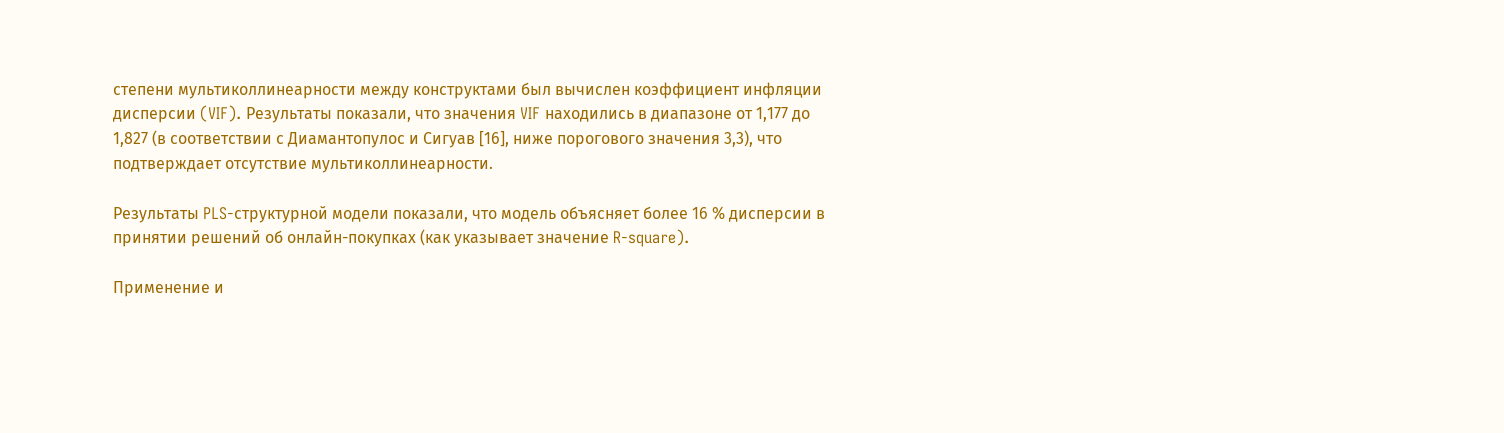степени мультиколлинеарности между конструктами был вычислен коэффициент инфляции дисперсии (VIF). Результаты показали, что значения VIF находились в диапазоне от 1,177 до 1,827 (в соответствии с Диамантопулос и Сигуав [16], ниже порогового значения 3,3), что подтверждает отсутствие мультиколлинеарности.

Результаты PLS-структурной модели показали, что модель объясняет более 16 % дисперсии в принятии решений об онлайн-покупках (как указывает значение R-square).

Применение и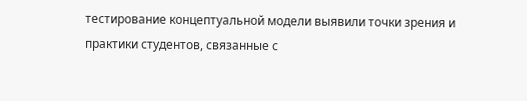тестирование концептуальной модели выявили точки зрения и практики студентов, связанные с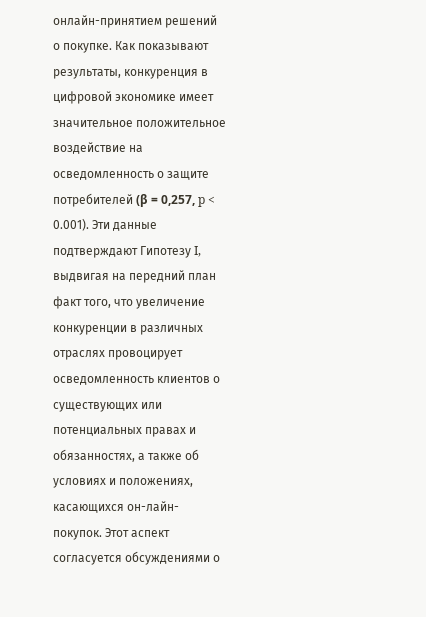онлайн-принятием решений о покупке. Как показывают результаты, конкуренция в цифровой экономике имеет значительное положительное воздействие на осведомленность о защите потребителей (β = 0,257, p < 0.001). Эти данные подтверждают Гипотезу I, выдвигая на передний план факт того, что увеличение конкуренции в различных отраслях провоцирует осведомленность клиентов о существующих или потенциальных правах и обязанностях, а также об условиях и положениях, касающихся он-лайн-покупок. Этот аспект согласуется обсуждениями о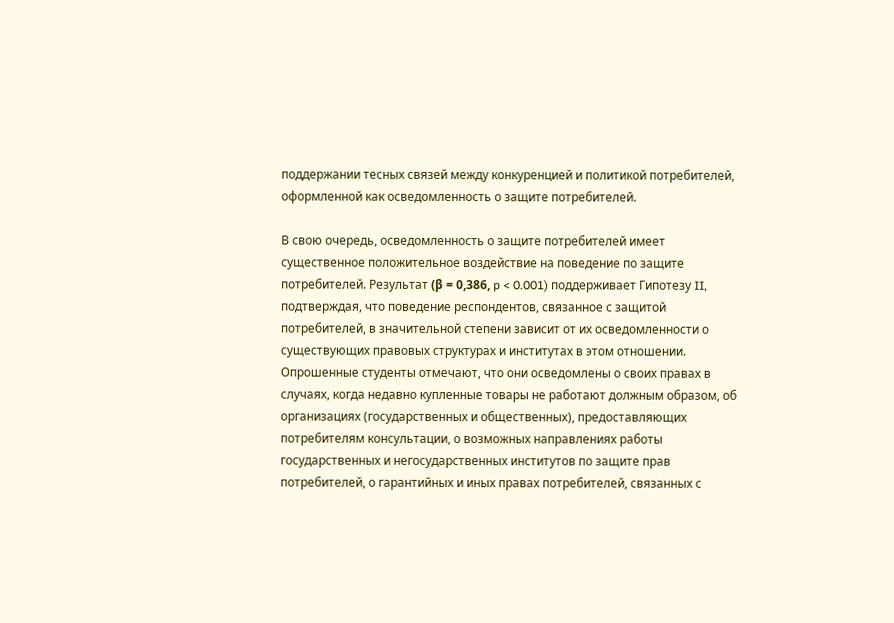поддержании тесных связей между конкуренцией и политикой потребителей, оформленной как осведомленность о защите потребителей.

В свою очередь, осведомленность о защите потребителей имеет существенное положительное воздействие на поведение по защите потребителей. Результат (β = 0,386, p < 0.001) поддерживает Гипотезу II, подтверждая, что поведение респондентов, связанное с защитой потребителей, в значительной степени зависит от их осведомленности о существующих правовых структурах и институтах в этом отношении. Опрошенные студенты отмечают, что они осведомлены о своих правах в случаях, когда недавно купленные товары не работают должным образом, об организациях (государственных и общественных), предоставляющих потребителям консультации, о возможных направлениях работы государственных и негосударственных институтов по защите прав потребителей, о гарантийных и иных правах потребителей, связанных с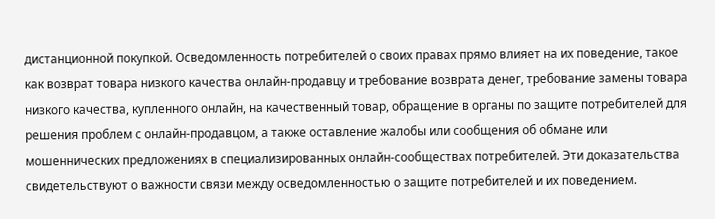дистанционной покупкой. Осведомленность потребителей о своих правах прямо влияет на их поведение, такое как возврат товара низкого качества онлайн-продавцу и требование возврата денег, требование замены товара низкого качества, купленного онлайн, на качественный товар, обращение в органы по защите потребителей для решения проблем с онлайн-продавцом, а также оставление жалобы или сообщения об обмане или мошеннических предложениях в специализированных онлайн-сообществах потребителей. Эти доказательства свидетельствуют о важности связи между осведомленностью о защите потребителей и их поведением.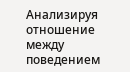Анализируя отношение между поведением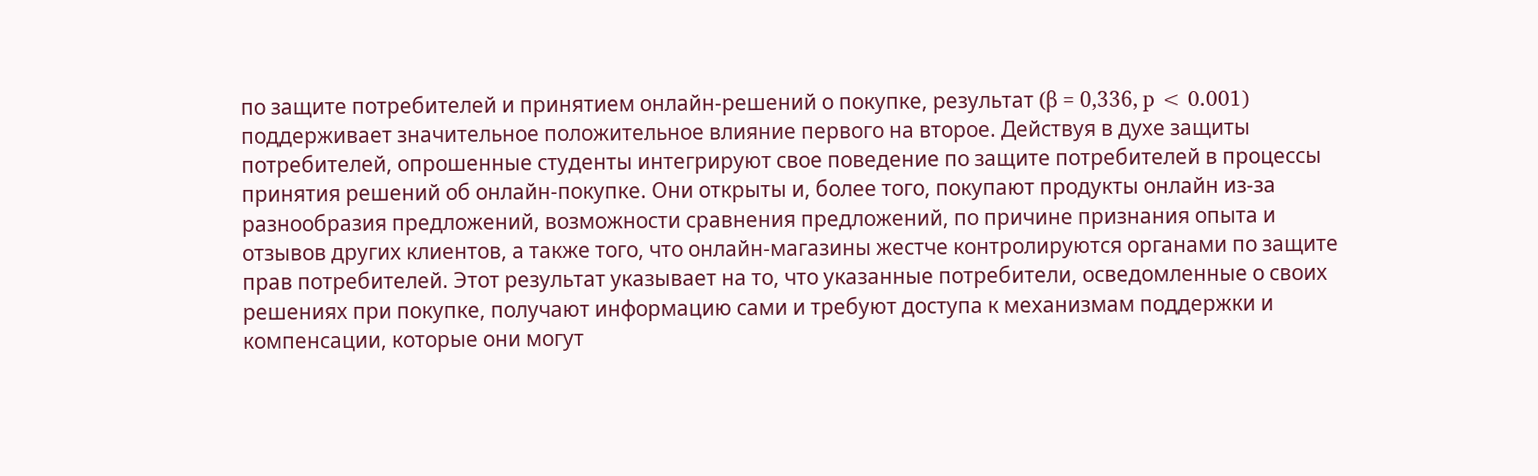по защите потребителей и принятием онлайн-решений о покупке, результат (β = 0,336, p < 0.001) поддерживает значительное положительное влияние первого на второе. Действуя в духе защиты потребителей, опрошенные студенты интегрируют свое поведение по защите потребителей в процессы принятия решений об онлайн-покупке. Они открыты и, более того, покупают продукты онлайн из-за разнообразия предложений, возможности сравнения предложений, по причине признания опыта и отзывов других клиентов, а также того, что онлайн-магазины жестче контролируются органами по защите прав потребителей. Этот результат указывает на то, что указанные потребители, осведомленные о своих решениях при покупке, получают информацию сами и требуют доступа к механизмам поддержки и компенсации, которые они могут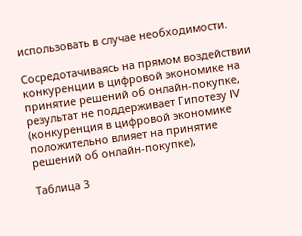использовать в случае необходимости.

Сосредотачиваясь на прямом воздействии конкуренции в цифровой экономике на принятие решений об онлайн-покупке, результат не поддерживает Гипотезу IV (конкуренция в цифровой экономике положительно влияет на принятие решений об онлайн-покупке),

Таблица 3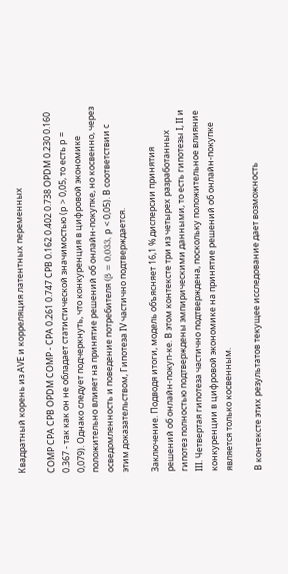Квадратный корень из AVE и корреляция латентных переменных

COMP CPA CPB OPDM COMP - CPA 0.261 0.747 CPB 0.162 0.402 0.738 OPDM 0.230 0.160 0.367 - так как он не обладает статистической значимостью (p > 0,05, то есть p = 0,079). Однако следует подчеркнуть, что конкуренция в цифровой экономике положительно влияет на принятие решений об онлайн-покупке, но косвенно, через осведомленность и поведение потребителя (β = 0,033, p < 0,05). В соответствии с этим доказательством, Гипотеза IV частично подтверждается.

Заключение. Подводя итоги, модель объясняет 16,1 % дисперсии принятия решений об онлайн-покуп-ке. В этом контексте три из четырех разработанных гипотез полностью подтверждены эмпирическими данными, то есть гипотезы I, II и III. Четвертая гипотеза частично подтверждена, поскольку положительное влияние конкуренции в цифровой экономике на принятие решений об онлайн-покупке является только косвенным.

В контексте этих результатов текущее исследование дает возможность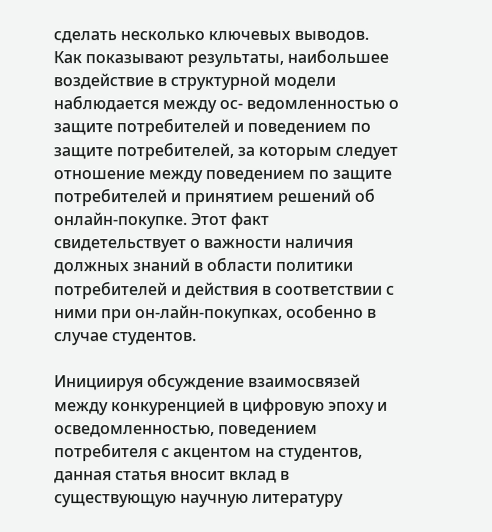сделать несколько ключевых выводов. Как показывают результаты, наибольшее воздействие в структурной модели наблюдается между ос- ведомленностью о защите потребителей и поведением по защите потребителей, за которым следует отношение между поведением по защите потребителей и принятием решений об онлайн-покупке. Этот факт свидетельствует о важности наличия должных знаний в области политики потребителей и действия в соответствии с ними при он-лайн-покупках, особенно в случае студентов.

Инициируя обсуждение взаимосвязей между конкуренцией в цифровую эпоху и осведомленностью, поведением потребителя с акцентом на студентов, данная статья вносит вклад в существующую научную литературу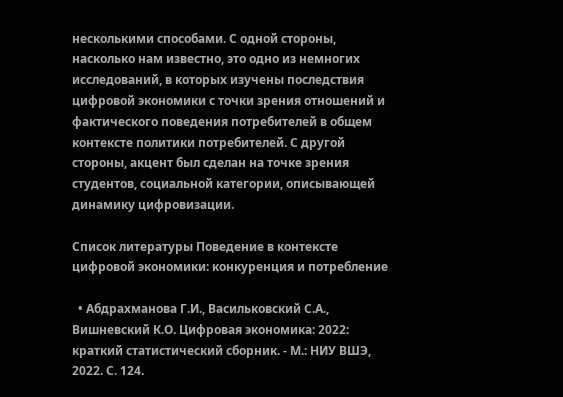несколькими способами. С одной стороны, насколько нам известно, это одно из немногих исследований, в которых изучены последствия цифровой экономики с точки зрения отношений и фактического поведения потребителей в общем контексте политики потребителей. С другой стороны, акцент был сделан на точке зрения студентов, социальной категории, описывающей динамику цифровизации.

Список литературы Поведение в контексте цифровой экономики: конкуренция и потребление

  • Абдрахманова Г.И., Васильковский С.А., Вишневский К.О. Цифровая экономика: 2022: краткий статистический сборник. - М.: НИУ ВШЭ, 2022. С. 124.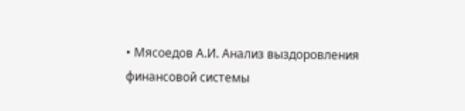• Мясоедов А.И. Анализ выздоровления финансовой системы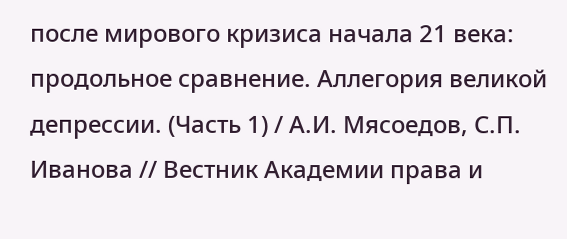после мирового кризиса начала 21 века: продольное сравнение. Аллегория великой депрессии. (Часть 1) / А.И. Мясоедов, С.П. Иванова // Вестник Академии права и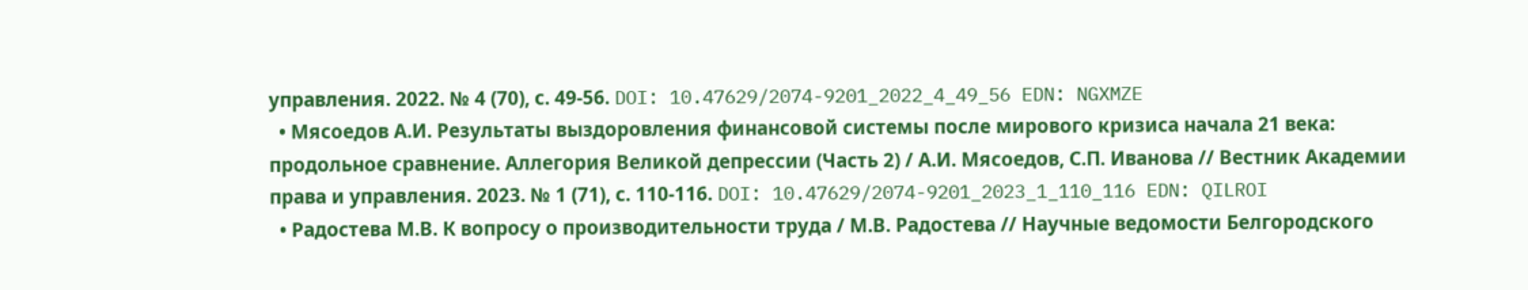управления. 2022. № 4 (70), с. 49-56. DOI: 10.47629/2074-9201_2022_4_49_56 EDN: NGXMZE
  • Мясоедов А.И. Результаты выздоровления финансовой системы после мирового кризиса начала 21 века: продольное сравнение. Аллегория Великой депрессии (Часть 2) / А.И. Мясоедов, С.П. Иванова // Вестник Академии права и управления. 2023. № 1 (71), с. 110-116. DOI: 10.47629/2074-9201_2023_1_110_116 EDN: QILROI
  • Радостева М.В. К вопросу о производительности труда / М.В. Радостева // Научные ведомости Белгородского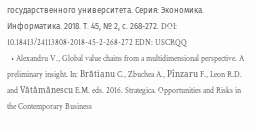государственного университета. Серия: Экономика. Информатика. 2018. Т. 45, № 2, с. 268-272. DOI: 10.18413/24113808-2018-45-2-268-272 EDN: USCRQQ
  • Alexandru V., Global value chains from a multidimensional perspective. A preliminary insight. In: Brătianu C., Zbuchea A., Pînzaru F., Leon R.D. and Vătămănescu E.M. eds. 2016. Strategica. Opportunities and Risks in the Contemporary Business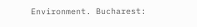Environment. Bucharest: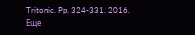Tritonic. Pp. 324-331. 2016.
Еще